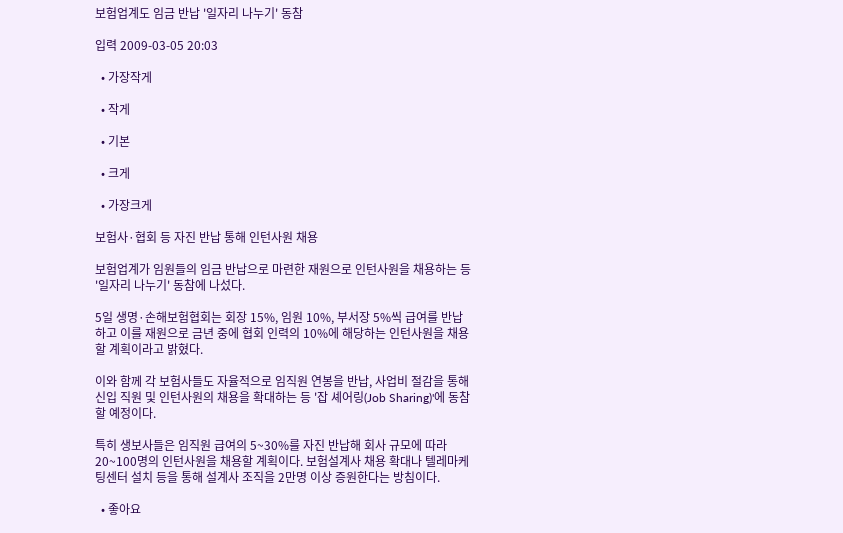보험업계도 임금 반납 '일자리 나누기' 동참

입력 2009-03-05 20:03

  • 가장작게

  • 작게

  • 기본

  • 크게

  • 가장크게

보험사·협회 등 자진 반납 통해 인턴사원 채용

보험업계가 임원들의 임금 반납으로 마련한 재원으로 인턴사원을 채용하는 등 '일자리 나누기' 동참에 나섰다.

5일 생명·손해보험협회는 회장 15%, 임원 10%, 부서장 5%씩 급여를 반납하고 이를 재원으로 금년 중에 협회 인력의 10%에 해당하는 인턴사원을 채용할 계획이라고 밝혔다.

이와 함께 각 보험사들도 자율적으로 임직원 연봉을 반납, 사업비 절감을 통해 신입 직원 및 인턴사원의 채용을 확대하는 등 '잡 셰어링(Job Sharing)'에 동참할 예정이다.

특히 생보사들은 임직원 급여의 5~30%를 자진 반납해 회사 규모에 따라 20~100명의 인턴사원을 채용할 계획이다. 보험설계사 채용 확대나 텔레마케팅센터 설치 등을 통해 설계사 조직을 2만명 이상 증원한다는 방침이다.

  • 좋아요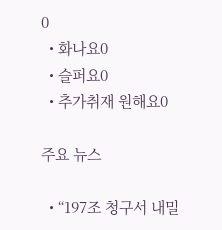0
  • 화나요0
  • 슬퍼요0
  • 추가취재 원해요0

주요 뉴스

  • “197조 청구서 내밀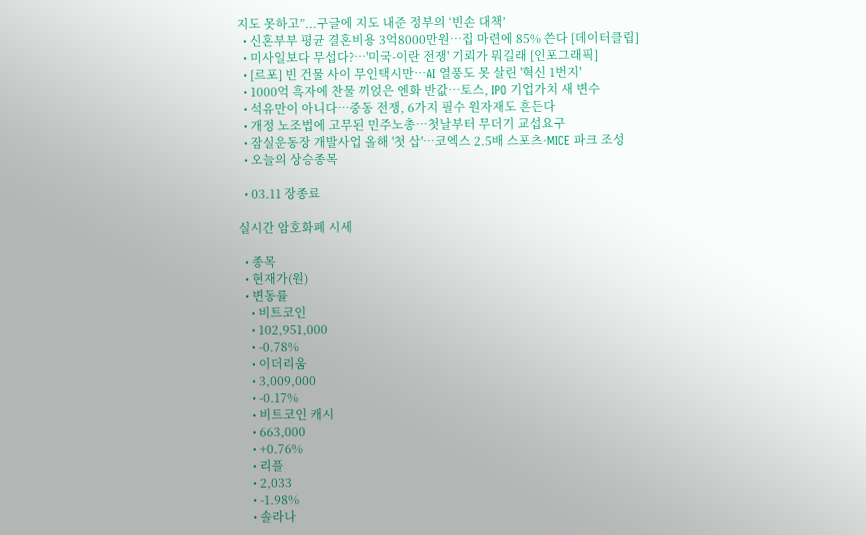지도 못하고”...구글에 지도 내준 정부의 ‘빈손 대책’
  • 신혼부부 평균 결혼비용 3억8000만원…집 마련에 85% 쓴다 [데이터클립]
  • 미사일보다 무섭다?…'미국-이란 전쟁' 기뢰가 뭐길래 [인포그래픽]
  • [르포] 빈 건물 사이 무인택시만…AI 열풍도 못 살린 '혁신 1번지'
  • 1000억 흑자에 찬물 끼얹은 엔화 반값…토스, IPO 기업가치 새 변수
  • 석유만이 아니다⋯중동 전쟁, 6가지 필수 원자재도 흔든다
  • 개정 노조법에 고무된 민주노총⋯첫날부터 무더기 교섭요구
  • 잠실운동장 개발사업 올해 '첫 삽'…코엑스 2.5배 스포츠·MICE 파크 조성
  • 오늘의 상승종목

  • 03.11 장종료

실시간 암호화폐 시세

  • 종목
  • 현재가(원)
  • 변동률
    • 비트코인
    • 102,951,000
    • -0.78%
    • 이더리움
    • 3,009,000
    • -0.17%
    • 비트코인 캐시
    • 663,000
    • +0.76%
    • 리플
    • 2,033
    • -1.98%
    • 솔라나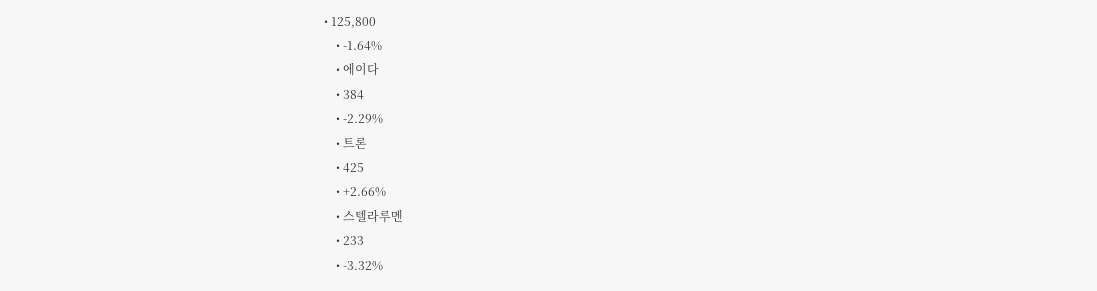• 125,800
    • -1.64%
    • 에이다
    • 384
    • -2.29%
    • 트론
    • 425
    • +2.66%
    • 스텔라루멘
    • 233
    • -3.32%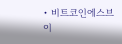• 비트코인에스브이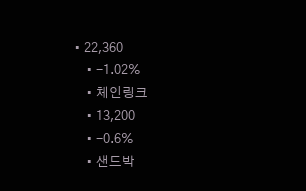• 22,360
    • -1.02%
    • 체인링크
    • 13,200
    • -0.6%
    • 샌드박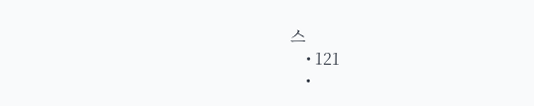스
    • 121
    •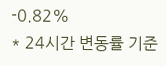-0.82%
* 24시간 변동률 기준